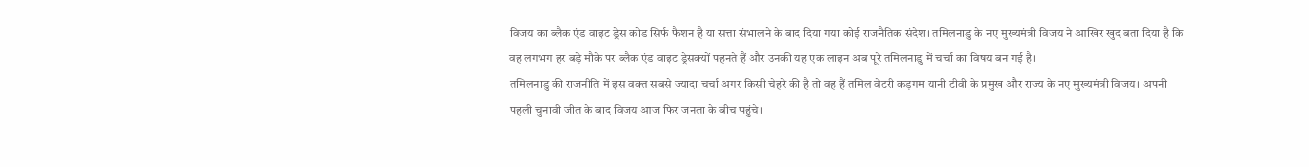विजय का ब्लैक एंड वाइट ड्रेस कोड सिर्फ फैशन है या सत्ता संभालने के बाद दिया गया कोई राजनैतिक संदेश। तमिलनाडु के नए मुख्यमंत्री विजय ने आखिर खुद बता दिया है कि वह लगभग हर बड़े मौके पर ब्लैक एंड वाइट ड्रेसक्यों पहनते हैं और उनकी यह एक लाइन अब पूरे तमिलनाडु में चर्चा का विषय बन गई है।
तमिलनाडु की राजनीति में इस वक्त सबसे ज्यादा चर्चा अगर किसी चेहरे की है तो वह हैं तमिल वेटरी कड़गम यानी टीवी के प्रमुख और राज्य के नए मुख्यमंत्री विजय। अपनी पहली चुनावी जीत के बाद विजय आज फिर जनता के बीच पहुंचे।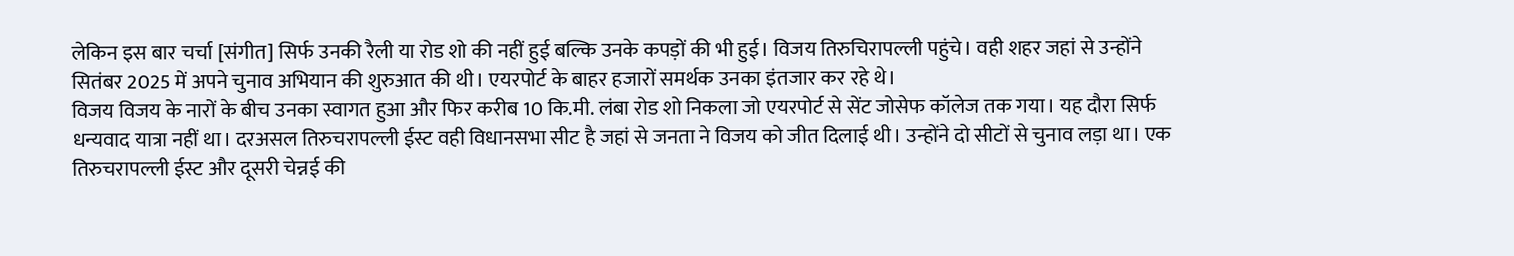लेकिन इस बार चर्चा [संगीत] सिर्फ उनकी रैली या रोड शो की नहीं हुई बल्कि उनके कपड़ों की भी हुई। विजय तिरुचिरापल्ली पहुंचे। वही शहर जहां से उन्होंने सितंबर 2025 में अपने चुनाव अभियान की शुरुआत की थी। एयरपोर्ट के बाहर हजारों समर्थक उनका इंतजार कर रहे थे।
विजय विजय के नारों के बीच उनका स्वागत हुआ और फिर करीब 10 कि.मी. लंबा रोड शो निकला जो एयरपोर्ट से सेंट जोसेफ कॉलेज तक गया। यह दौरा सिर्फ धन्यवाद यात्रा नहीं था। दरअसल तिरुचरापल्ली ईस्ट वही विधानसभा सीट है जहां से जनता ने विजय को जीत दिलाई थी। उन्होंने दो सीटों से चुनाव लड़ा था। एक तिरुचरापल्ली ईस्ट और दूसरी चेन्नई की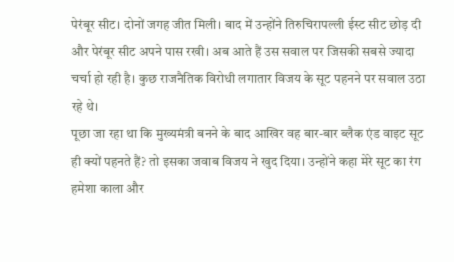पेरंबूर सीट। दोनों जगह जीत मिली। बाद में उन्होंने तिरुचिरापल्ली ईस्ट सीट छोड़ दी और पेरंबूर सीट अपने पास रखी। अब आते हैं उस सवाल पर जिसकी सबसे ज्यादा चर्चा हो रही है। कुछ राजनैतिक विरोधी लगातार विजय के सूट पहनने पर सवाल उठा रहे थे।
पूछा जा रहा था कि मुख्यमंत्री बनने के बाद आखिर वह बार-बार ब्लैक एंड वाइट सूट ही क्यों पहनते हैं? तो इसका जवाब विजय ने खुद दिया। उन्होंने कहा मेरे सूट का रंग हमेशा काला और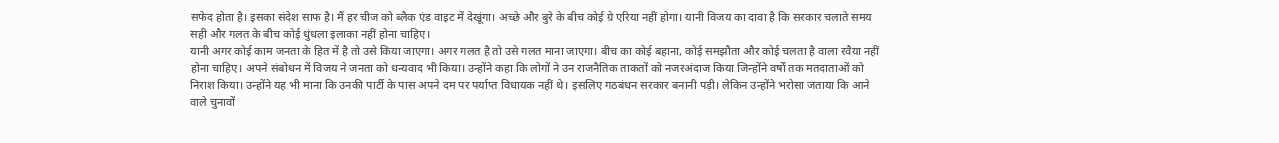सफेद होता है। इसका संदेश साफ है। मैं हर चीज को ब्लैक एंड वाइट में देखूंगा। अच्छे और बुरे के बीच कोई ग्रे एरिया नहीं होगा। यानी विजय का दावा है कि सरकार चलाते समय सही और गलत के बीच कोई धुंधला इलाका नहीं होना चाहिए।
यानी अगर कोई काम जनता के हित में है तो उसे किया जाएगा। अगर गलत है तो उसे गलत माना जाएगा। बीच का कोई बहाना, कोई समझौता और कोई चलता है वाला रवैया नहीं होना चाहिए। अपने संबोधन में विजय ने जनता को धन्यवाद भी किया। उन्होंने कहा कि लोगों ने उन राजनैतिक ताकतों को नजरअंदाज किया जिन्होंने वर्षों तक मतदाताओं को निराश किया। उन्होंने यह भी माना कि उनकी पार्टी के पास अपने दम पर पर्याप्त विधायक नहीं थे। इसलिए गठबंधन सरकार बनानी पड़ी। लेकिन उन्होंने भरोसा जताया कि आने वाले चुनावों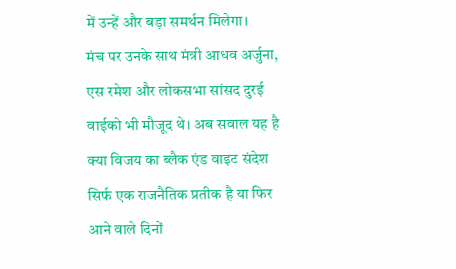में उन्हें और बड़ा समर्थन मिलेगा।
मंच पर उनके साथ मंत्री आधव अर्जुना, एस रमेश और लोकसभा सांसद दुरई वाईको भी मौजूद थे। अब सवाल यह है क्या विजय का ब्लैक एंड वाइट संदेश सिर्फ एक राजनैतिक प्रतीक है या फिर आने वाले दिनों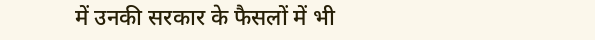में उनकी सरकार के फैसलों में भी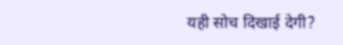यही सोच दिखाई देगी?